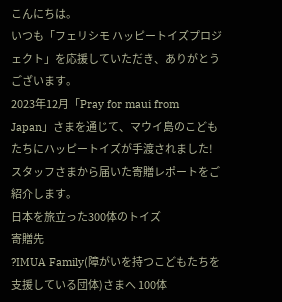こんにちは。
いつも「フェリシモ ハッピートイズプロジェクト」を応援していただき、ありがとうございます。
2023年12月「Pray for maui from Japan」さまを通じて、マウイ島のこどもたちにハッピートイズが手渡されました!
スタッフさまから届いた寄贈レポートをご紹介します。
日本を旅立った300体のトイズ
寄贈先
?IMUA Family(障がいを持つこどもたちを支援している団体)さまへ 100体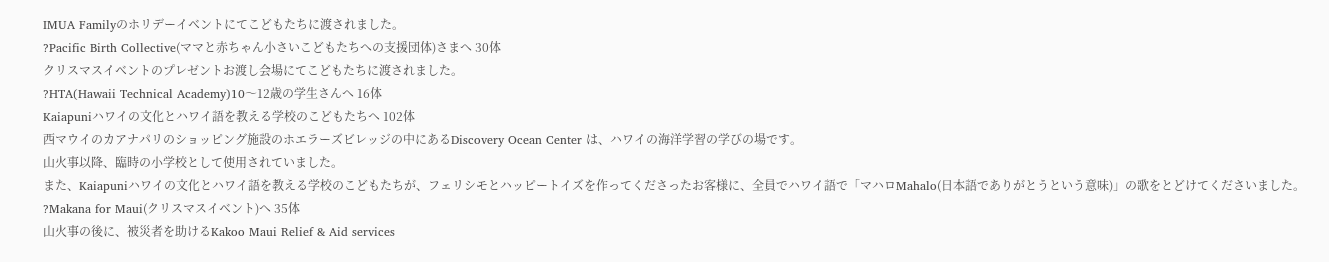IMUA Familyのホリデーイベントにてこどもたちに渡されました。
?Pacific Birth Collective(ママと赤ちゃん小さいこどもたちへの支援団体)さまへ 30体
クリスマスイベントのプレゼントお渡し会場にてこどもたちに渡されました。
?HTA(Hawaii Technical Academy)10〜12歳の学生さんへ 16体
Kaiapuniハワイの文化とハワイ語を教える学校のこどもたちへ 102体
西マウイのカアナパリのショッピング施設のホエラーズビレッジの中にあるDiscovery Ocean Center は、ハワイの海洋学習の学びの場です。
山火事以降、臨時の小学校として使用されていました。
また、Kaiapuniハワイの文化とハワイ語を教える学校のこどもたちが、フェリシモとハッピートイズを作ってくださったお客様に、全員でハワイ語で「マハロMahalo(日本語でありがとうという意味)」の歌をとどけてくださいました。
?Makana for Maui(クリスマスイベント)へ 35体
山火事の後に、被災者を助けるKakoo Maui Relief & Aid services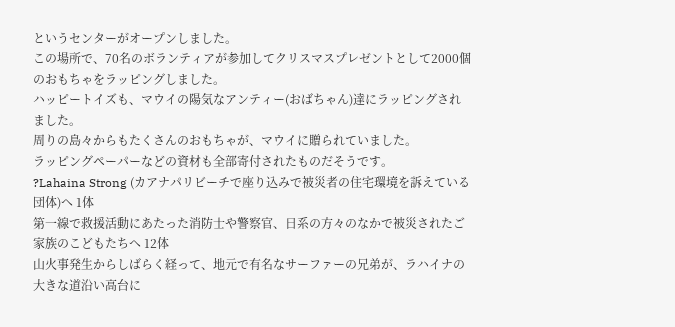というセンターがオープンしました。
この場所で、70名のボランティアが参加してクリスマスプレゼントとして2000個のおもちゃをラッピングしました。
ハッピートイズも、マウイの陽気なアンティー(おばちゃん)達にラッピングされました。
周りの島々からもたくさんのおもちゃが、マウイに贈られていました。
ラッピングペーパーなどの資材も全部寄付されたものだそうです。
?Lahaina Strong (カアナパリビーチで座り込みで被災者の住宅環境を訴えている団体)へ 1体
第一線で救援活動にあたった消防士や警察官、日系の方々のなかで被災されたご家族のこどもたちへ 12体
山火事発生からしばらく経って、地元で有名なサーファーの兄弟が、ラハイナの大きな道沿い高台に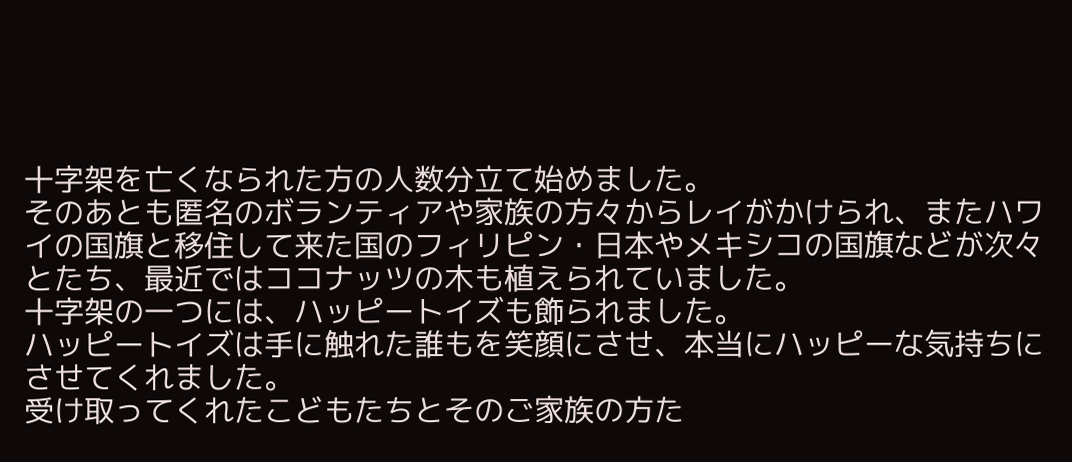十字架を亡くなられた方の人数分立て始めました。
そのあとも匿名のボランティアや家族の方々からレイがかけられ、またハワイの国旗と移住して来た国のフィリピン・日本やメキシコの国旗などが次々とたち、最近ではココナッツの木も植えられていました。
十字架の一つには、ハッピートイズも飾られました。
ハッピートイズは手に触れた誰もを笑顔にさせ、本当にハッピーな気持ちにさせてくれました。
受け取ってくれたこどもたちとそのご家族の方た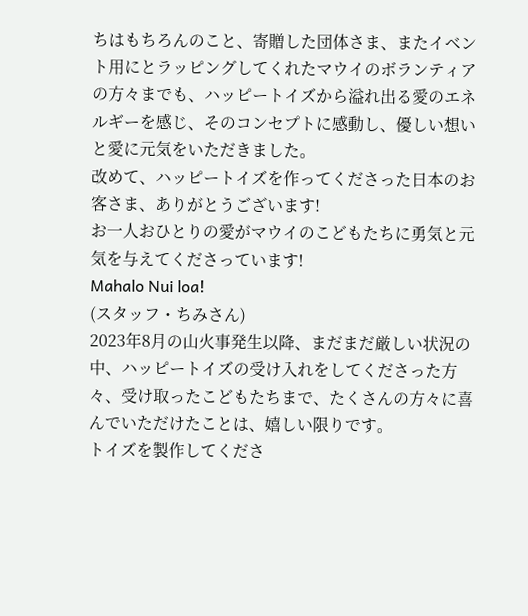ちはもちろんのこと、寄贈した団体さま、またイベント用にとラッピングしてくれたマウイのボランティアの方々までも、ハッピートイズから溢れ出る愛のエネルギーを感じ、そのコンセプトに感動し、優しい想いと愛に元気をいただきました。
改めて、ハッピートイズを作ってくださった日本のお客さま、ありがとうございます!
お一人おひとりの愛がマウイのこどもたちに勇気と元気を与えてくださっています!
Mahalo Nui loa!
(スタッフ・ちみさん)
2023年8月の山火事発生以降、まだまだ厳しい状況の中、ハッピートイズの受け入れをしてくださった方々、受け取ったこどもたちまで、たくさんの方々に喜んでいただけたことは、嬉しい限りです。
トイズを製作してくださ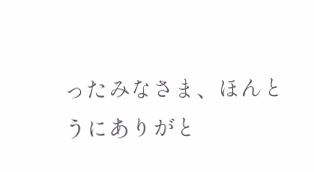ったみなさま、ほんとうにありがと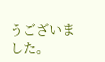うございました。